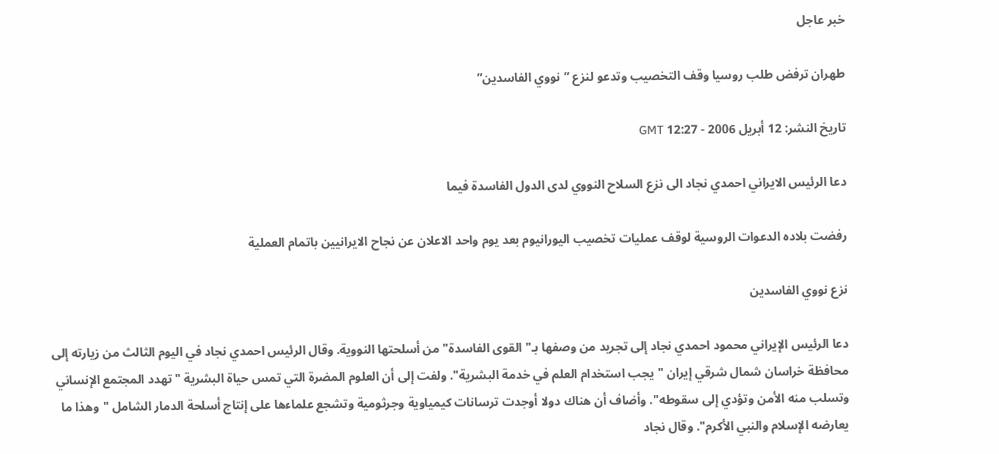خبر عاجل

طهران ترفض طلب روسيا وقف التخصيب وتدعو لنزع ”نووي الفاسدين”

تاريخ النشر: 12 أبريل 2006 - 12:27 GMT

دعا الرئيس الايراني احمدي نجاد الى نزع السلاح النووي لدى الدول الفاسدة فيما

رفضت بلاده الدعوات الروسية لوقف عمليات تخصيب اليورانيوم بعد يوم واحد الاعلان عن نجاح الايرانيين باتمام العملية

نزع نووي الفاسدين

دعا الرئيس الإيراني محمود احمدي نجاد إلى تجريد من وصفها بـ"القوى الفاسدة" من أسلحتها النووية. وقال الرئيس احمدي نجاد في اليوم الثالث من زيارته إلى محافظة خراسان شمال شرقي إيران "يجب استخدام العلم في خدمة البشرية". ولفت إلى أن العلوم المضرة التي تمس حياة البشرية "تهدد المجتمع الإنساني وتسلب منه الأمن وتؤدي إلى سقوطه". وأضاف أن هناك دولا أوجدت ترسانات كيمياوية وجرثومية وتشجع علماءها على إنتاج أسلحة الدمار الشامل "وهذا ما يعارضه ‌الإسلام والنبي الأكرم". وقال نجاد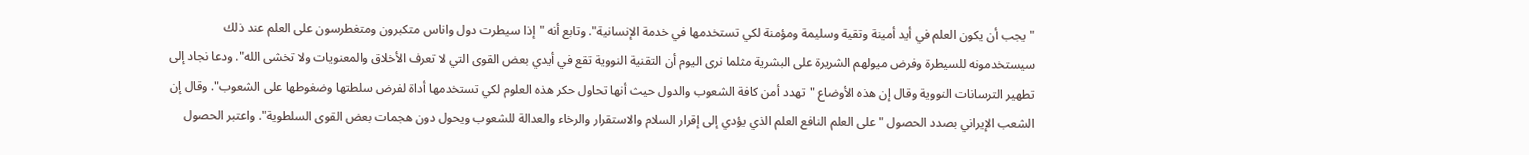"يجب أن يكون العلم في أيد أمينة وتقية وسليمة ومؤمنة لكي تستخدمها في خدمة الإنسانية". وتابع أنه "إذا سيطرت دول واناس متكبرون ومتغطرسون على العلم عند ذلك سيستخدمونه للسيطرة وفرض ميولهم الشريرة على البشرية مثلما نرى اليوم أن التقنية النووية تقع في أيدي بعض القوى التي لا تعرف الأخلاق والمعنويات ولا تخشى الله". ودعا نجاد إلى تطهير الترسانات النووية وقال إن هذه الأوضاع "تهدد أمن كافة الشعوب والدول حيث أنها تحاول حكر هذه العلوم لكي تستخدمها أداة لفرض سلطتها وضغوطها على الشعوب". وقال إن الشعب الإيراني بصدد الحصول "على العلم النافع العلم الذي يؤدي إلى إقرار السلام والاستقرار والرخاء والعدالة للشعوب ويحول دون هجمات بعض القوى السلطوية". واعتبر الحصول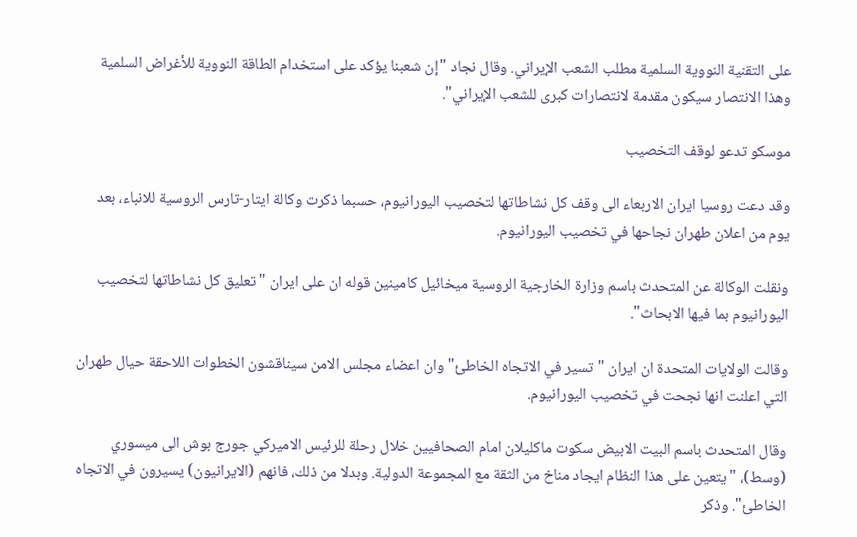على التقنية النووية السلمية مطلب الشعب الإيراني. وقال نجاد "إن شعبنا يؤ‌كد على استخدام الطاقة النووية للأغراض السلمية وهذا الانتصار سيكون مقدمة لانتصارات كبرى للشعب الإيراني".

موسكو تدعو لوقف التخصيب

وقد دعت روسيا ايران الاربعاء الى وقف كل نشاطاتها لتخصيب اليورانيوم، حسبما ذكرت وكالة ايتار-تارس الروسية للانباء، بعد يوم من اعلان طهران نجاحها في تخصيب اليورانيوم.

ونقلت الوكالة عن المتحدث باسم وزارة الخارجية الروسية ميخائيل كامينين قوله ان على ايران "تعليق كل نشاطاتها لتخصيب اليورانيوم بما فيها الابحاث".

وقالت الولايات المتحدة ان ايران "تسير في الاتجاه الخاطئ" وان اعضاء مجلس الامن سيناقشون الخطوات اللاحقة حيال طهران التي اعلنت انها نجحت في تخصيب اليورانيوم.

وقال المتحدث باسم البيت الابيض سكوت ماكليلان امام الصحافيين خلال رحلة للرئيس الاميركي جورج بوش الى ميسوري (وسط)، "يتعين على هذا النظام ايجاد مناخ من الثقة مع المجموعة الدولية. وبدلا من ذلك، فانهم (الايرانيون) يسيرون في الاتجاه الخاطئ". وذكر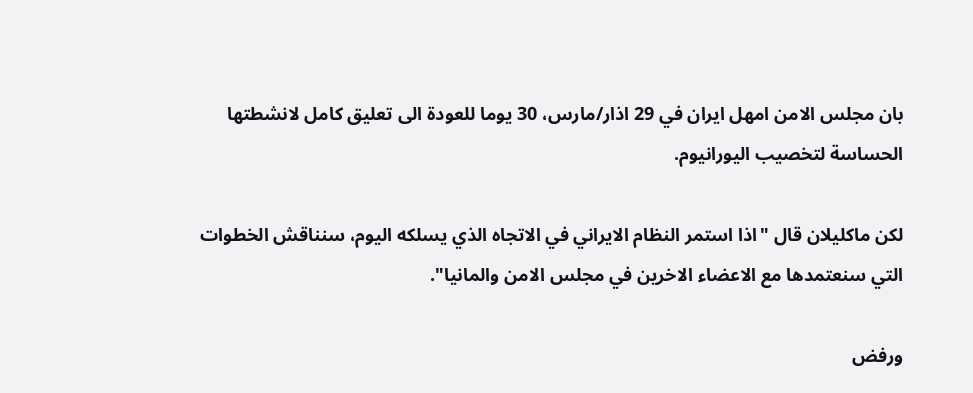بان مجلس الامن امهل ايران في 29 اذار/مارس، 30 يوما للعودة الى تعليق كامل لانشطتها الحساسة لتخصيب اليورانيوم.

لكن ماكليلان قال "اذا استمر النظام الايراني في الاتجاه الذي يسلكه اليوم، سنناقش الخطوات التي سنعتمدها مع الاعضاء الاخرين في مجلس الامن والمانيا".

ورفض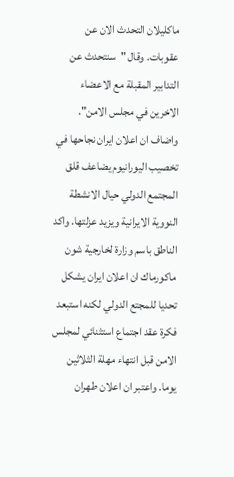ماكليلان التحدث الان عن عقوبات. وقال "سنتحدث عن التدابير المقبلة مع الاعضاء الاخرين في مجلس الامن". واضاف ان اعلان ايران نجاحها في تخصيب اليورانيوم يضاعف قلق المجتمع الدولي حيال الانشطة النووية الايرانية ويزيد عزلتها. واكد الناطق باسم وزارة لخارجية شون ماكورماك ان اعلان ايران يشكل تحديا للمجتع الدولي لكنه استبعد فكرة عقد اجتماع استثنائي لمجلس الامن قبل انتهاء مهلة الثلاثين يوما. واعتبر ان اعلان طهران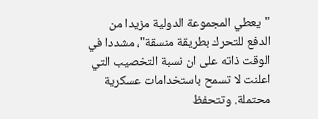"يعطي المجموعة الدولية مزيدا من الدفع للتحرك بطريقة منسقة"، مشددا في الوقت ذاته على ان نسبة التخصيب التي اعلنت لا تسمح باستخدامات عسكرية محتملة. وتتحفظ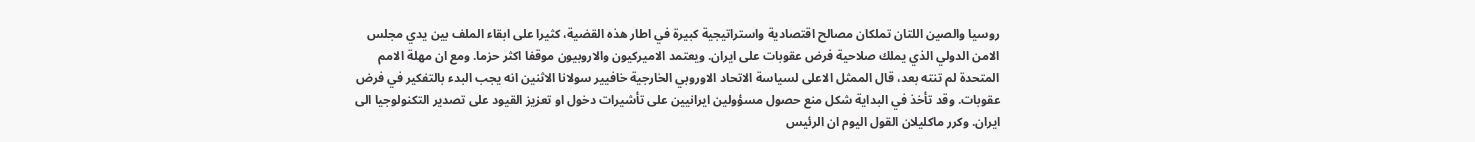روسيا والصين اللتان تملكان مصالح اقتصادية واستراتيجية كبيرة في اطار هذه القضية، كثيرا على ابقاء الملف بين يدي مجلس الامن الدولي الذي يملك صلاحية فرض عقوبات على ايران. ويعتمد الاميركيون والاروبيون موقفا اكثر حزما. ومع ان مهلة الامم المتحدة لم تنته بعد، قال الممثل الاعلى لسياسة الاتحاد الاوروبي الخارجية خافيير سولانا الاثنين انه يجب البدء بالتفكير في فرض عقوبات. وقد تأخذ في البداية شكل منع حصول مسؤولين ايرانيين على تأشيرات دخول او تعزيز القيود على تصدير التكنولوجيا الى ايران. وكرر ماكليلان القول اليوم ان الرئيس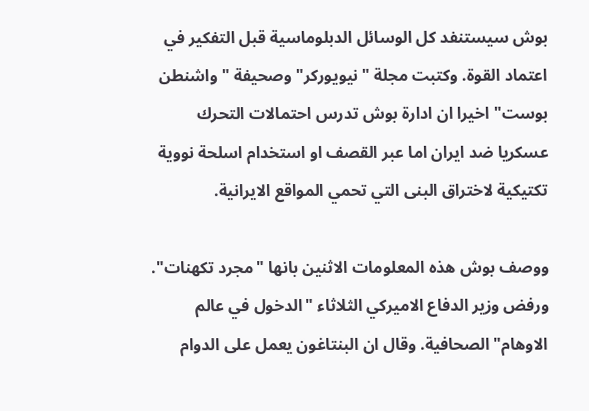بوش سيستنفد كل الوسائل الدبلوماسية قبل التفكير في اعتماد القوة. وكتبت مجلة "نيويوركر" وصحيفة "واشنطن بوست" اخيرا ان ادارة بوش تدرس احتمالات التحرك عسكريا ضد ايران اما عبر القصف او استخدام اسلحة نووية تكتيكية لاختراق البنى التي تحمي المواقع الايرانية.

ووصف بوش هذه المعلومات الاثنين بانها "مجرد تكهنات". ورفض وزير الدفاع الاميركي الثلاثاء "الدخول في عالم الاوهام" الصحافية. وقال ان البنتاغون يعمل على الدوام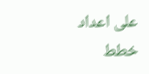على اعداد خطط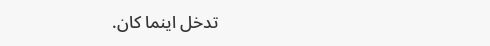تدخل اينما كان.